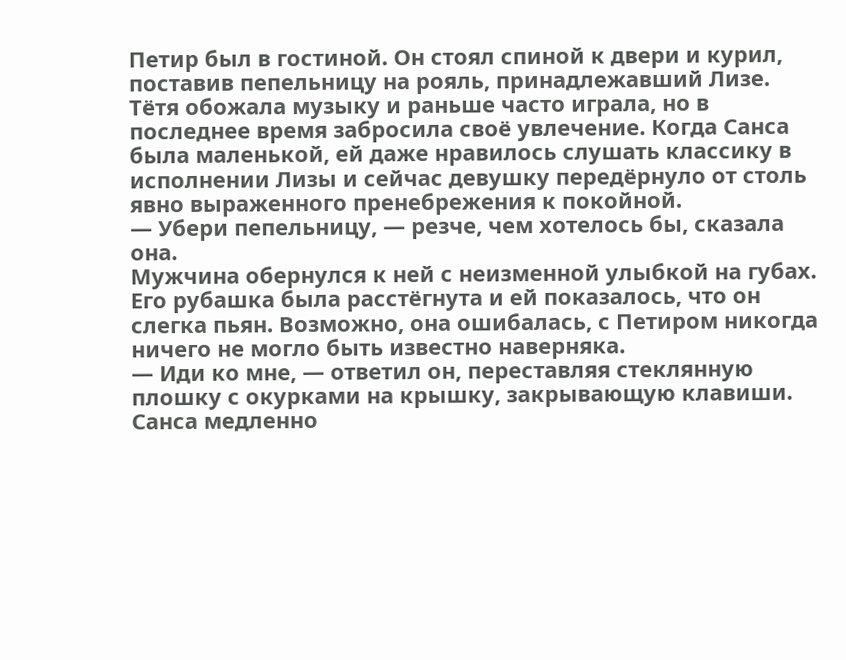Петир был в гостиной. Он стоял спиной к двери и курил, поставив пепельницу на рояль, принадлежавший Лизе. Тётя обожала музыку и раньше часто играла, но в последнее время забросила своё увлечение. Когда Санса была маленькой, ей даже нравилось слушать классику в исполнении Лизы и сейчас девушку передёрнуло от столь явно выраженного пренебрежения к покойной.
— Убери пепельницу, — резче, чем хотелось бы, сказала она.
Мужчина обернулся к ней с неизменной улыбкой на губах. Его рубашка была расстёгнута и ей показалось, что он слегка пьян. Возможно, она ошибалась, с Петиром никогда ничего не могло быть известно наверняка.
— Иди ко мне, — ответил он, переставляя стеклянную плошку с окурками на крышку, закрывающую клавиши.
Санса медленно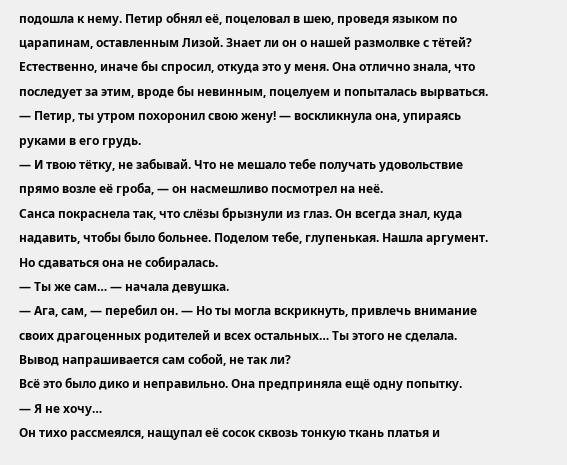подошла к нему. Петир обнял её, поцеловал в шею, проведя языком по царапинам, оставленным Лизой. Знает ли он о нашей размолвке с тётей? Естественно, иначе бы спросил, откуда это у меня. Она отлично знала, что последует за этим, вроде бы невинным, поцелуем и попыталась вырваться.
— Петир, ты утром похоронил свою жену! — воскликнула она, упираясь руками в его грудь.
— И твою тётку, не забывай. Что не мешало тебе получать удовольствие прямо возле её гроба, — он насмешливо посмотрел на неё.
Санса покраснела так, что слёзы брызнули из глаз. Он всегда знал, куда надавить, чтобы было больнее. Поделом тебе, глупенькая. Нашла аргумент. Но сдаваться она не собиралась.
— Ты же сам… — начала девушка.
— Ага, сам, — перебил он. — Но ты могла вскрикнуть, привлечь внимание своих драгоценных родителей и всех остальных… Ты этого не сделала. Вывод напрашивается сам собой, не так ли?
Всё это было дико и неправильно. Она предприняла ещё одну попытку.
— Я не хочу…
Он тихо рассмеялся, нащупал её сосок сквозь тонкую ткань платья и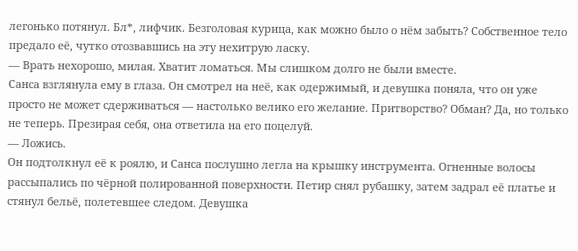легонько потянул. Бл*, лифчик. Безголовая курица, как можно было о нём забыть? Собственное тело предало её, чутко отозвавшись на эту нехитрую ласку.
— Врать нехорошо, милая. Хватит ломаться. Мы слишком долго не были вместе.
Санса взглянула ему в глаза. Он смотрел на неё, как одержимый, и девушка поняла, что он уже просто не может сдерживаться — настолько велико его желание. Притворство? Обман? Да, но только не теперь. Презирая себя, она ответила на его поцелуй.
— Ложись.
Он подтолкнул её к роялю, и Санса послушно легла на крышку инструмента. Огненные волосы рассыпались по чёрной полированной поверхности. Петир снял рубашку, затем задрал её платье и стянул бельё, полетевшее следом. Девушка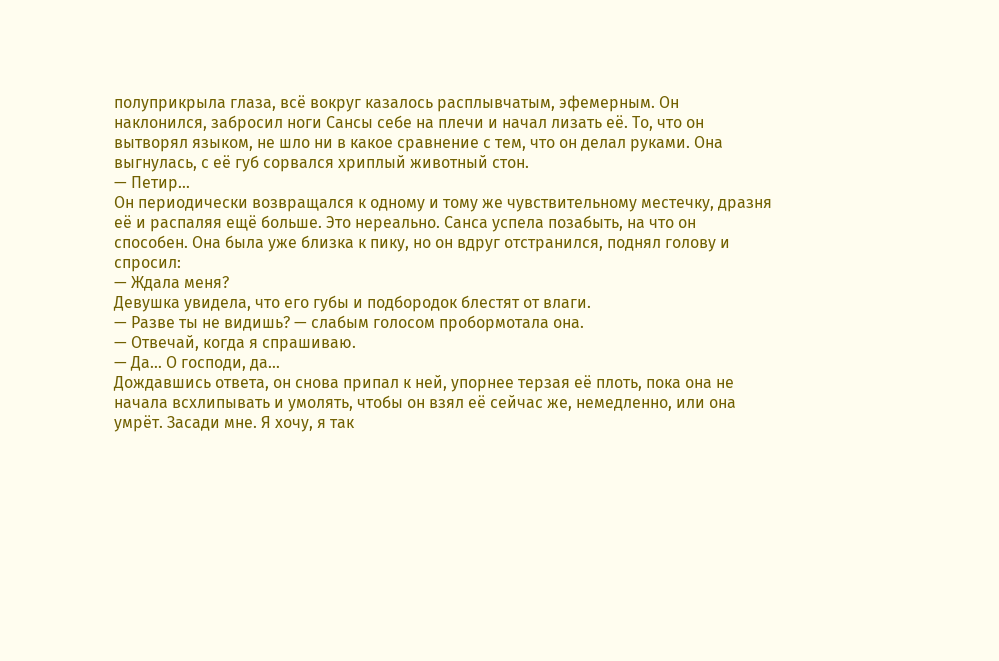полуприкрыла глаза, всё вокруг казалось расплывчатым, эфемерным. Он наклонился, забросил ноги Сансы себе на плечи и начал лизать её. То, что он вытворял языком, не шло ни в какое сравнение с тем, что он делал руками. Она выгнулась, с её губ сорвался хриплый животный стон.
— Петир…
Он периодически возвращался к одному и тому же чувствительному местечку, дразня её и распаляя ещё больше. Это нереально. Санса успела позабыть, на что он способен. Она была уже близка к пику, но он вдруг отстранился, поднял голову и спросил:
— Ждала меня?
Девушка увидела, что его губы и подбородок блестят от влаги.
— Разве ты не видишь? — слабым голосом пробормотала она.
— Отвечай, когда я спрашиваю.
— Да… О господи, да…
Дождавшись ответа, он снова припал к ней, упорнее терзая её плоть, пока она не начала всхлипывать и умолять, чтобы он взял её сейчас же, немедленно, или она умрёт. Засади мне. Я хочу, я так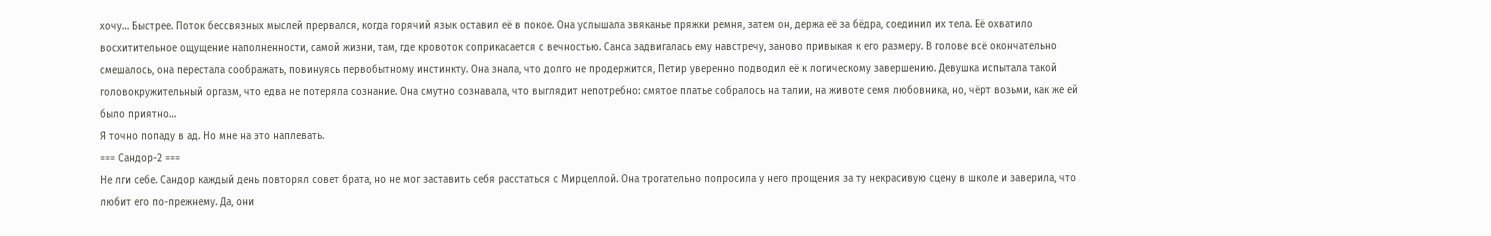хочу… Быстрее. Поток бессвязных мыслей прервался, когда горячий язык оставил её в покое. Она услышала звяканье пряжки ремня, затем он, держа её за бёдра, соединил их тела. Её охватило восхитительное ощущение наполненности, самой жизни, там, где кровоток соприкасается с вечностью. Санса задвигалась ему навстречу, заново привыкая к его размеру. В голове всё окончательно смешалось, она перестала соображать, повинуясь первобытному инстинкту. Она знала, что долго не продержится, Петир уверенно подводил её к логическому завершению. Девушка испытала такой головокружительный оргазм, что едва не потеряла сознание. Она смутно сознавала, что выглядит непотребно: смятое платье собралось на талии, на животе семя любовника, но, чёрт возьми, как же ей было приятно…
Я точно попаду в ад. Но мне на это наплевать.
=== Сандор-2 ===
Не лги себе. Сандор каждый день повторял совет брата, но не мог заставить себя расстаться с Мирцеллой. Она трогательно попросила у него прощения за ту некрасивую сцену в школе и заверила, что любит его по-прежнему. Да, они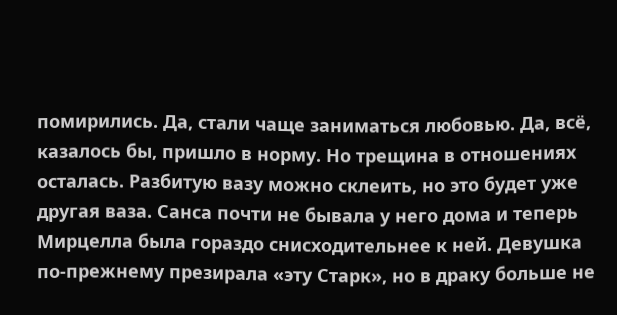помирились. Да, стали чаще заниматься любовью. Да, всё, казалось бы, пришло в норму. Но трещина в отношениях осталась. Разбитую вазу можно склеить, но это будет уже другая ваза. Санса почти не бывала у него дома и теперь Мирцелла была гораздо снисходительнее к ней. Девушка по-прежнему презирала «эту Старк», но в драку больше не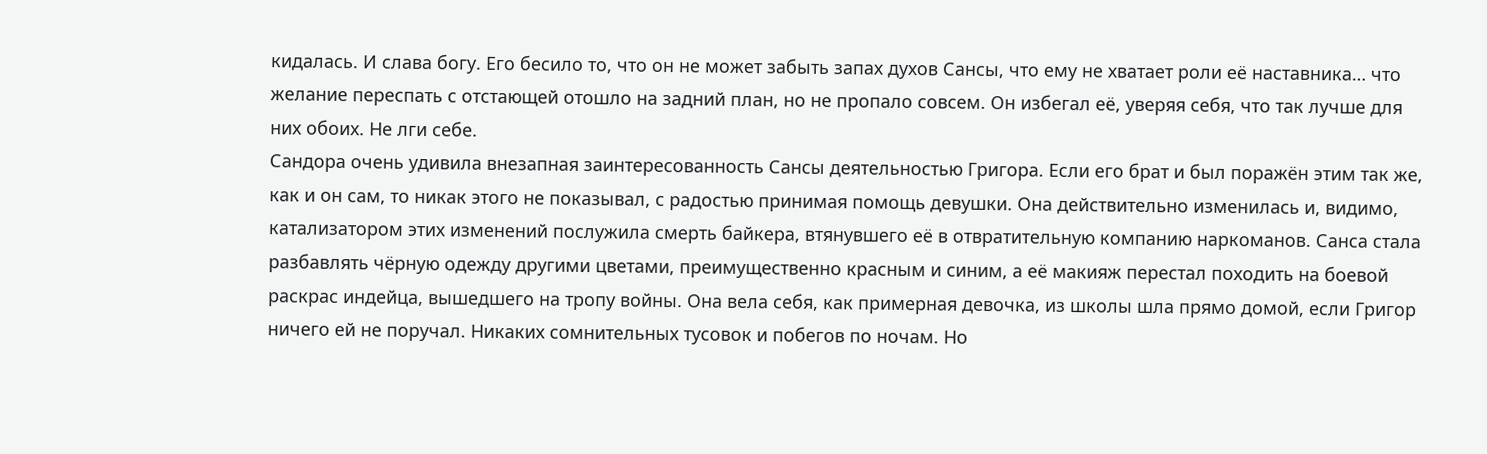кидалась. И слава богу. Его бесило то, что он не может забыть запах духов Сансы, что ему не хватает роли её наставника… что желание переспать с отстающей отошло на задний план, но не пропало совсем. Он избегал её, уверяя себя, что так лучше для них обоих. Не лги себе.
Сандора очень удивила внезапная заинтересованность Сансы деятельностью Григора. Если его брат и был поражён этим так же, как и он сам, то никак этого не показывал, с радостью принимая помощь девушки. Она действительно изменилась и, видимо, катализатором этих изменений послужила смерть байкера, втянувшего её в отвратительную компанию наркоманов. Санса стала разбавлять чёрную одежду другими цветами, преимущественно красным и синим, а её макияж перестал походить на боевой раскрас индейца, вышедшего на тропу войны. Она вела себя, как примерная девочка, из школы шла прямо домой, если Григор ничего ей не поручал. Никаких сомнительных тусовок и побегов по ночам. Но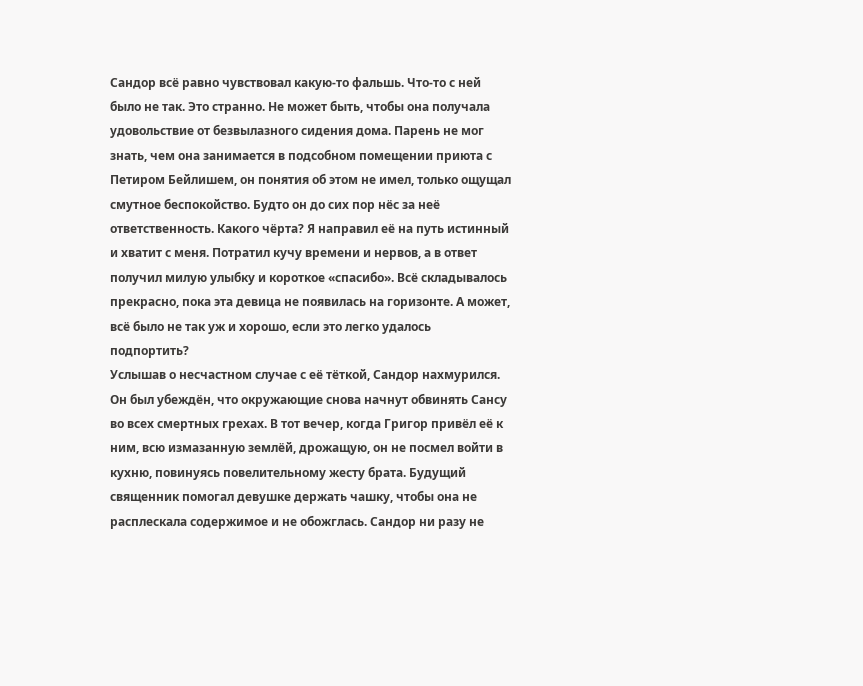Сандор всё равно чувствовал какую-то фальшь. Что-то с ней было не так. Это странно. Не может быть, чтобы она получала удовольствие от безвылазного сидения дома. Парень не мог знать, чем она занимается в подсобном помещении приюта с Петиром Бейлишем, он понятия об этом не имел, только ощущал смутное беспокойство. Будто он до сих пор нёс за неё ответственность. Какого чёрта? Я направил её на путь истинный и хватит с меня. Потратил кучу времени и нервов, а в ответ получил милую улыбку и короткое «спасибо». Всё складывалось прекрасно, пока эта девица не появилась на горизонте. А может, всё было не так уж и хорошо, если это легко удалось подпортить?
Услышав о несчастном случае с её тёткой, Сандор нахмурился. Он был убеждён, что окружающие снова начнут обвинять Сансу во всех смертных грехах. В тот вечер, когда Григор привёл её к ним, всю измазанную землёй, дрожащую, он не посмел войти в кухню, повинуясь повелительному жесту брата. Будущий священник помогал девушке держать чашку, чтобы она не расплескала содержимое и не обожглась. Сандор ни разу не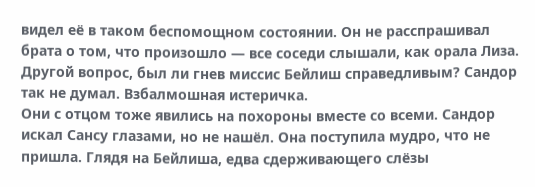видел её в таком беспомощном состоянии. Он не расспрашивал брата о том, что произошло — все соседи слышали, как орала Лиза. Другой вопрос, был ли гнев миссис Бейлиш справедливым? Сандор так не думал. Взбалмошная истеричка.
Они с отцом тоже явились на похороны вместе со всеми. Сандор искал Сансу глазами, но не нашёл. Она поступила мудро, что не пришла. Глядя на Бейлиша, едва сдерживающего слёзы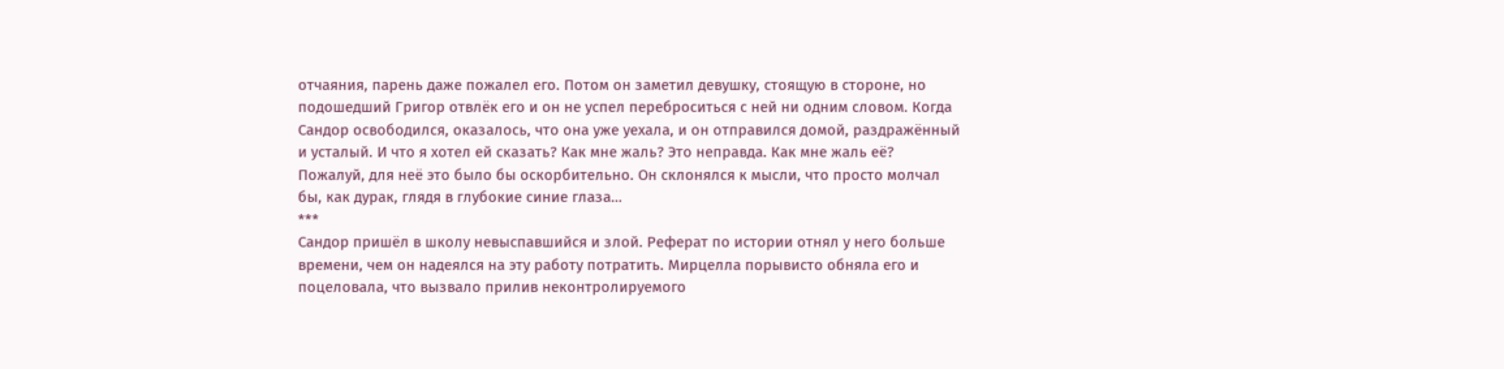отчаяния, парень даже пожалел его. Потом он заметил девушку, стоящую в стороне, но подошедший Григор отвлёк его и он не успел переброситься с ней ни одним словом. Когда Сандор освободился, оказалось, что она уже уехала, и он отправился домой, раздражённый и усталый. И что я хотел ей сказать? Как мне жаль? Это неправда. Как мне жаль её? Пожалуй, для неё это было бы оскорбительно. Он склонялся к мысли, что просто молчал бы, как дурак, глядя в глубокие синие глаза…
***
Сандор пришёл в школу невыспавшийся и злой. Реферат по истории отнял у него больше времени, чем он надеялся на эту работу потратить. Мирцелла порывисто обняла его и поцеловала, что вызвало прилив неконтролируемого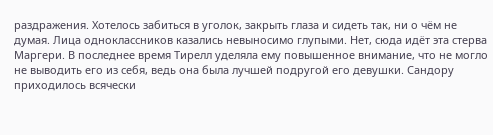раздражения. Хотелось забиться в уголок, закрыть глаза и сидеть так, ни о чём не думая. Лица одноклассников казались невыносимо глупыми. Нет, сюда идёт эта стерва Маргери. В последнее время Тирелл уделяла ему повышенное внимание, что не могло не выводить его из себя, ведь она была лучшей подругой его девушки. Сандору приходилось всячески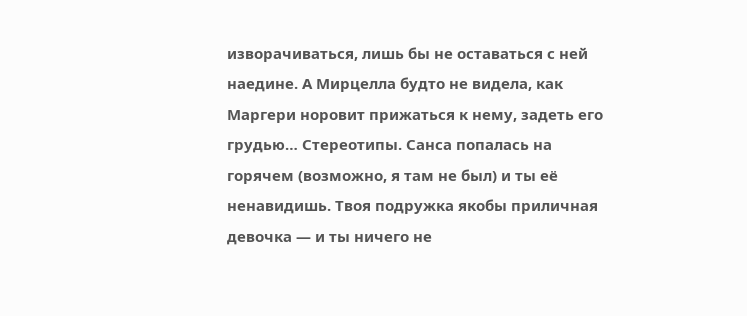изворачиваться, лишь бы не оставаться с ней наедине. А Мирцелла будто не видела, как Маргери норовит прижаться к нему, задеть его грудью… Стереотипы. Санса попалась на горячем (возможно, я там не был) и ты её ненавидишь. Твоя подружка якобы приличная девочка — и ты ничего не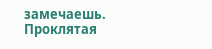замечаешь. Проклятая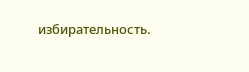избирательность.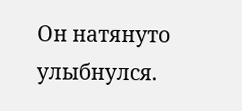Он натянуто улыбнулся.